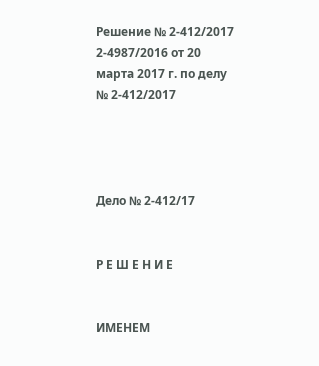Решение № 2-412/2017 2-4987/2016 от 20 марта 2017 г. по делу № 2-412/2017




Дело № 2-412/17


Р Е Ш Е Н И Е


ИМЕНЕМ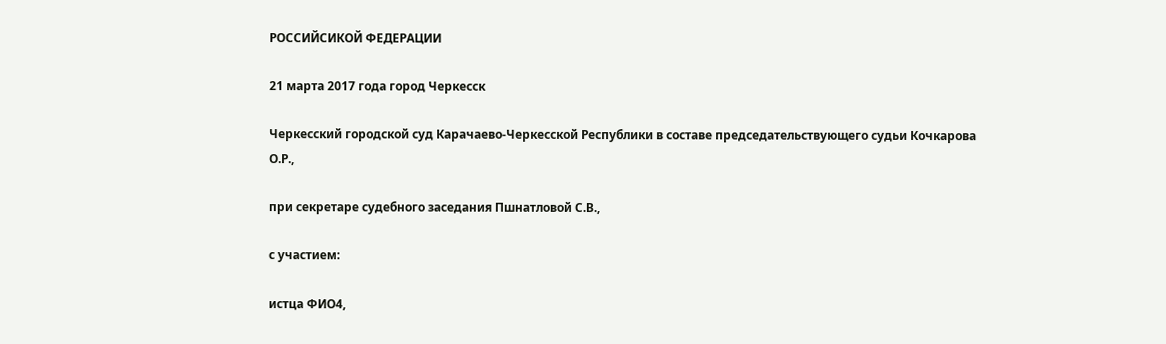РОССИЙСИКОЙ ФЕДЕРАЦИИ

21 марта 2017 года город Черкесск

Черкесский городской суд Карачаево-Черкесской Республики в составе председательствующего судьи Кочкарова О.Р.,

при секретаре судебного заседания Пшнатловой С.В.,

с участием:

истца ФИО4,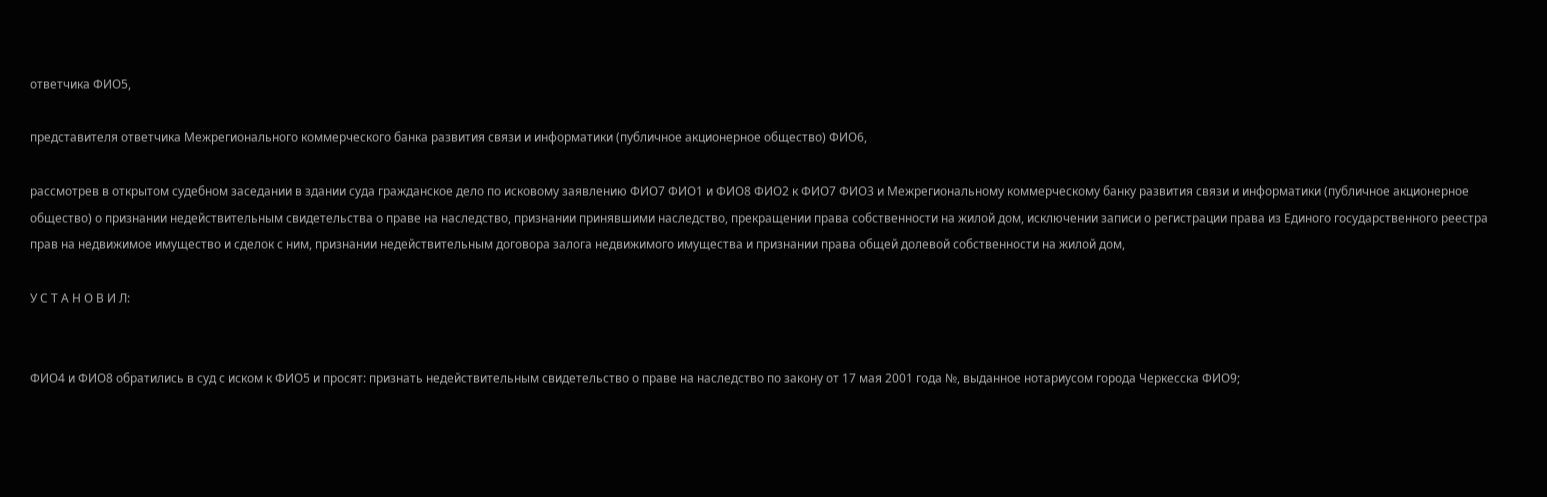ответчика ФИО5,

представителя ответчика Межрегионального коммерческого банка развития связи и информатики (публичное акционерное общество) ФИО6,

рассмотрев в открытом судебном заседании в здании суда гражданское дело по исковому заявлению ФИО7 ФИО1 и ФИО8 ФИО2 к ФИО7 ФИО3 и Межрегиональному коммерческому банку развития связи и информатики (публичное акционерное общество) о признании недействительным свидетельства о праве на наследство, признании принявшими наследство, прекращении права собственности на жилой дом, исключении записи о регистрации права из Единого государственного реестра прав на недвижимое имущество и сделок с ним, признании недействительным договора залога недвижимого имущества и признании права общей долевой собственности на жилой дом,

У С Т А Н О В И Л:


ФИО4 и ФИО8 обратились в суд с иском к ФИО5 и просят: признать недействительным свидетельство о праве на наследство по закону от 17 мая 2001 года №, выданное нотариусом города Черкесска ФИО9;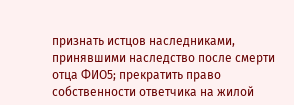признать истцов наследниками, принявшими наследство после смерти отца ФИО5; прекратить право собственности ответчика на жилой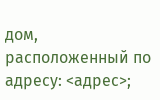дом, расположенный по адресу: <адрес>;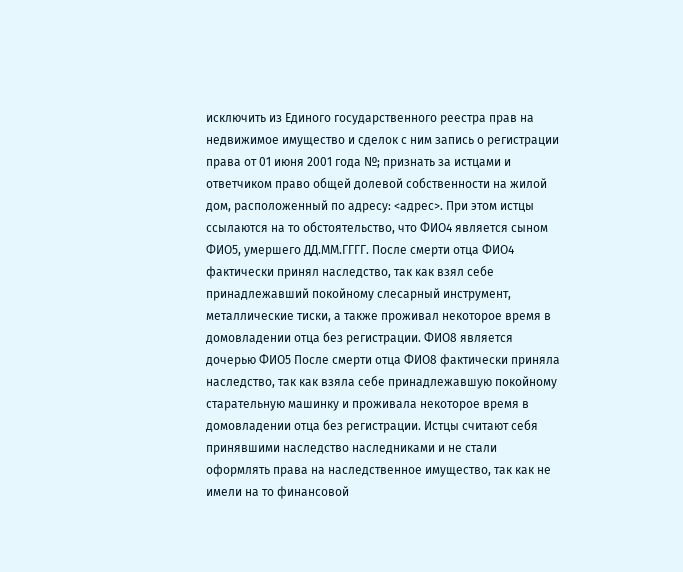исключить из Единого государственного реестра прав на недвижимое имущество и сделок с ним запись о регистрации права от 01 июня 2001 года №; признать за истцами и ответчиком право общей долевой собственности на жилой дом, расположенный по адресу: <адрес>. При этом истцы ссылаются на то обстоятельство, что ФИО4 является сыном ФИО5, умершего ДД.ММ.ГГГГ. После смерти отца ФИО4 фактически принял наследство, так как взял себе принадлежавший покойному слесарный инструмент, металлические тиски, а также проживал некоторое время в домовладении отца без регистрации. ФИО8 является дочерью ФИО5 После смерти отца ФИО8 фактически приняла наследство, так как взяла себе принадлежавшую покойному старательную машинку и проживала некоторое время в домовладении отца без регистрации. Истцы считают себя принявшими наследство наследниками и не стали оформлять права на наследственное имущество, так как не имели на то финансовой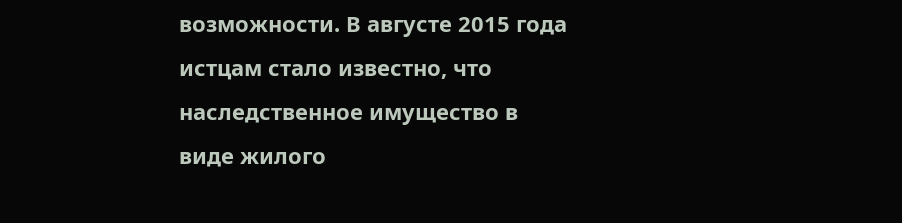возможности. В августе 2015 года истцам стало известно, что наследственное имущество в виде жилого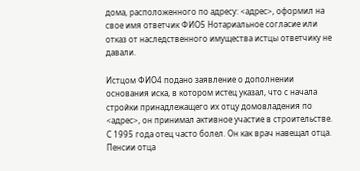дома, расположенного по адресу: <адрес>, оформил на свое имя ответчик ФИО5 Нотариальное согласие или отказ от наследственного имущества истцы ответчику не давали.

Истцом ФИО4 подано заявление о дополнении основания иска, в котором истец указал, что с начала стройки принадлежащего их отцу домовладения по <адрес>, он принимал активное участие в строительстве. С 1995 года отец часто болел. Он как врач навещал отца. Пенсии отца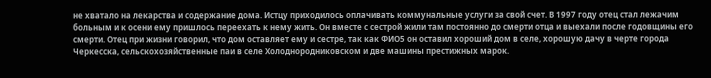не хватало на лекарства и содержание дома. Истцу приходилось оплачивать коммунальные услуги за свой счет. В 1997 году отец стал лежачим больным и к осени ему пришлось переехать к нему жить. Он вместе с сестрой жили там постоянно до смерти отца и выехали после годовщины его смерти. Отец при жизни говорил, что дом оставляет ему и сестре, так как ФИО5 он оставил хороший дом в селе, хорошую дачу в черте города Черкесска, сельскохозяйственные паи в селе Холоднородниковском и две машины престижных марок.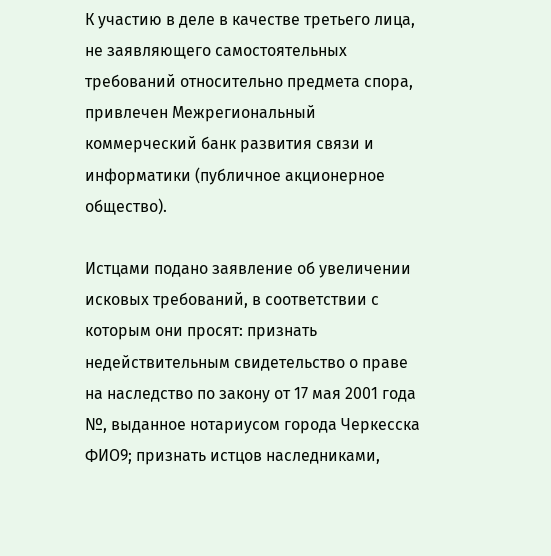К участию в деле в качестве третьего лица, не заявляющего самостоятельных требований относительно предмета спора, привлечен Межрегиональный коммерческий банк развития связи и информатики (публичное акционерное общество).

Истцами подано заявление об увеличении исковых требований, в соответствии с которым они просят: признать недействительным свидетельство о праве на наследство по закону от 17 мая 2001 года №, выданное нотариусом города Черкесска ФИО9; признать истцов наследниками,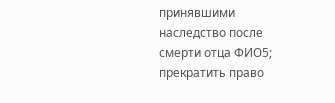принявшими наследство после смерти отца ФИО5; прекратить право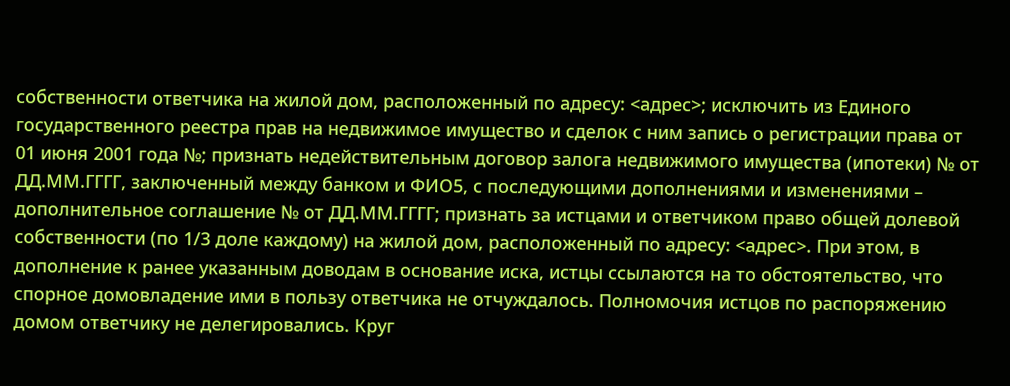собственности ответчика на жилой дом, расположенный по адресу: <адрес>; исключить из Единого государственного реестра прав на недвижимое имущество и сделок с ним запись о регистрации права от 01 июня 2001 года №; признать недействительным договор залога недвижимого имущества (ипотеки) № от ДД.ММ.ГГГГ, заключенный между банком и ФИО5, с последующими дополнениями и изменениями – дополнительное соглашение № от ДД.ММ.ГГГГ; признать за истцами и ответчиком право общей долевой собственности (по 1/3 доле каждому) на жилой дом, расположенный по адресу: <адрес>. При этом, в дополнение к ранее указанным доводам в основание иска, истцы ссылаются на то обстоятельство, что спорное домовладение ими в пользу ответчика не отчуждалось. Полномочия истцов по распоряжению домом ответчику не делегировались. Круг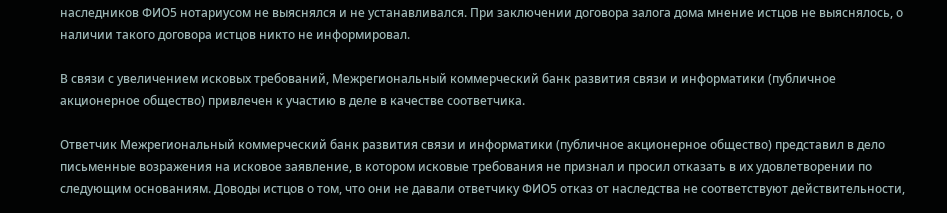наследников ФИО5 нотариусом не выяснялся и не устанавливался. При заключении договора залога дома мнение истцов не выяснялось, о наличии такого договора истцов никто не информировал.

В связи с увеличением исковых требований, Межрегиональный коммерческий банк развития связи и информатики (публичное акционерное общество) привлечен к участию в деле в качестве соответчика.

Ответчик Межрегиональный коммерческий банк развития связи и информатики (публичное акционерное общество) представил в дело письменные возражения на исковое заявление, в котором исковые требования не признал и просил отказать в их удовлетворении по следующим основаниям. Доводы истцов о том, что они не давали ответчику ФИО5 отказ от наследства не соответствуют действительности,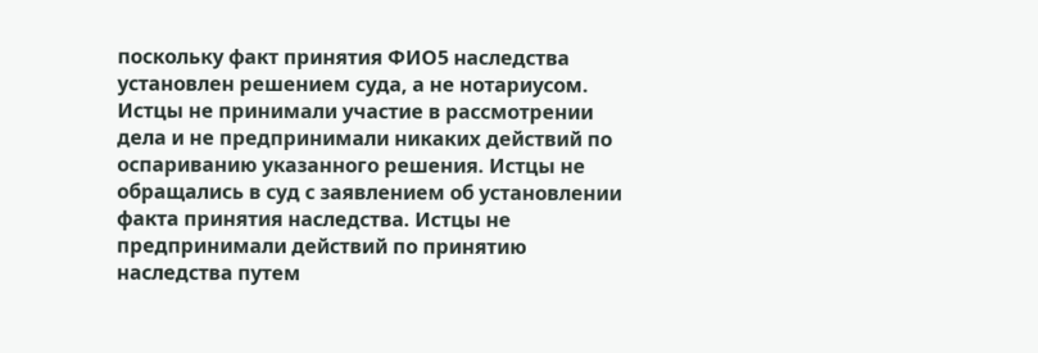поскольку факт принятия ФИО5 наследства установлен решением суда, а не нотариусом. Истцы не принимали участие в рассмотрении дела и не предпринимали никаких действий по оспариванию указанного решения. Истцы не обращались в суд с заявлением об установлении факта принятия наследства. Истцы не предпринимали действий по принятию наследства путем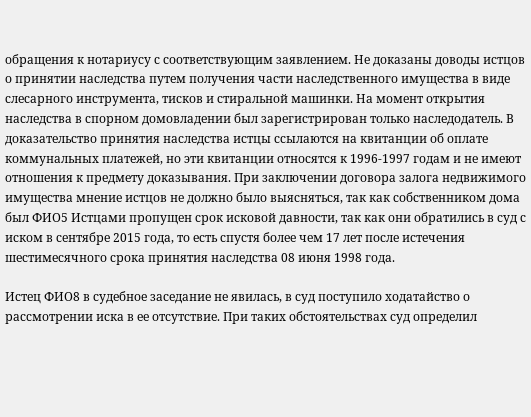обращения к нотариусу с соответствующим заявлением. Не доказаны доводы истцов о принятии наследства путем получения части наследственного имущества в виде слесарного инструмента, тисков и стиральной машинки. На момент открытия наследства в спорном домовладении был зарегистрирован только наследодатель. В доказательство принятия наследства истцы ссылаются на квитанции об оплате коммунальных платежей, но эти квитанции относятся к 1996-1997 годам и не имеют отношения к предмету доказывания. При заключении договора залога недвижимого имущества мнение истцов не должно было выясняться, так как собственником дома был ФИО5 Истцами пропущен срок исковой давности, так как они обратились в суд с иском в сентябре 2015 года, то есть спустя более чем 17 лет после истечения шестимесячного срока принятия наследства 08 июня 1998 года.

Истец ФИО8 в судебное заседание не явилась, в суд поступило ходатайство о рассмотрении иска в ее отсутствие. При таких обстоятельствах суд определил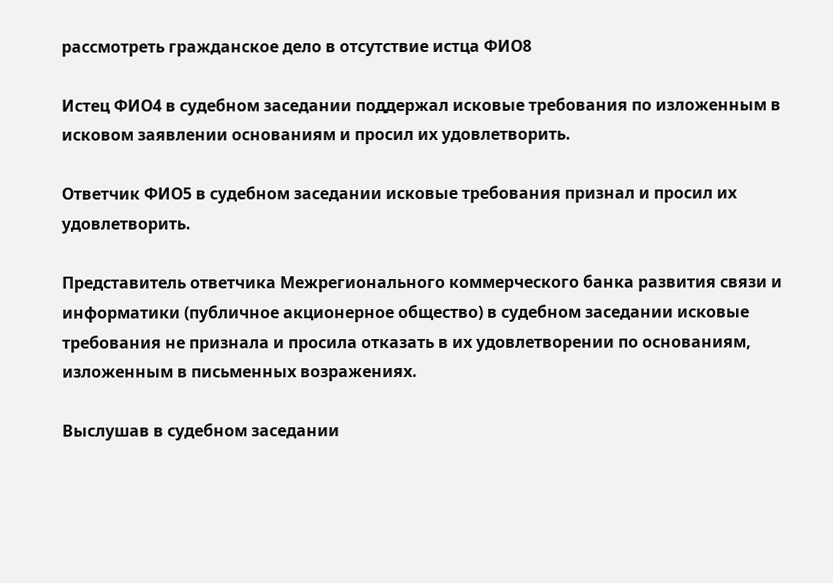рассмотреть гражданское дело в отсутствие истца ФИО8

Истец ФИО4 в судебном заседании поддержал исковые требования по изложенным в исковом заявлении основаниям и просил их удовлетворить.

Ответчик ФИО5 в судебном заседании исковые требования признал и просил их удовлетворить.

Представитель ответчика Межрегионального коммерческого банка развития связи и информатики (публичное акционерное общество) в судебном заседании исковые требования не признала и просила отказать в их удовлетворении по основаниям, изложенным в письменных возражениях.

Выслушав в судебном заседании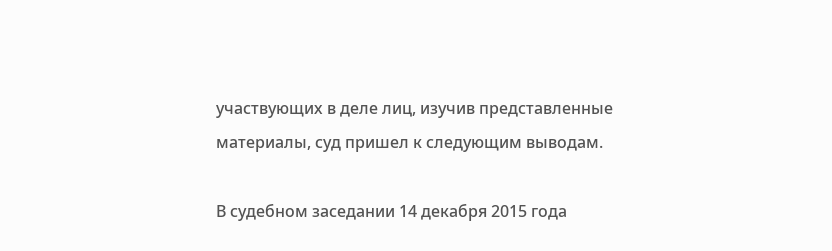участвующих в деле лиц, изучив представленные материалы, суд пришел к следующим выводам.

В судебном заседании 14 декабря 2015 года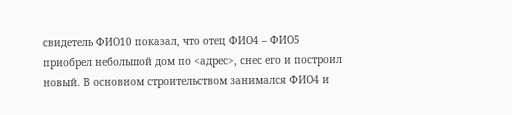свидетель ФИО10 показал, что отец ФИО4 – ФИО5 приобрел небольшой дом по <адрес>, снес его и построил новый. В основном строительством занимался ФИО4 и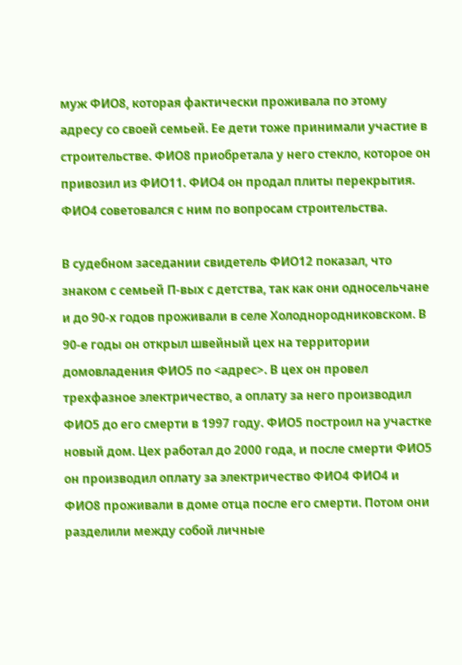муж ФИО8, которая фактически проживала по этому адресу со своей семьей. Ее дети тоже принимали участие в строительстве. ФИО8 приобретала у него стекло, которое он привозил из ФИО11. ФИО4 он продал плиты перекрытия. ФИО4 советовался с ним по вопросам строительства.

В судебном заседании свидетель ФИО12 показал, что знаком с семьей П-вых с детства, так как они односельчане и до 90-х годов проживали в селе Холоднородниковском. В 90-е годы он открыл швейный цех на территории домовладения ФИО5 по <адрес>. В цех он провел трехфазное электричество, а оплату за него производил ФИО5 до его смерти в 1997 году. ФИО5 построил на участке новый дом. Цех работал до 2000 года, и после смерти ФИО5 он производил оплату за электричество ФИО4 ФИО4 и ФИО8 проживали в доме отца после его смерти. Потом они разделили между собой личные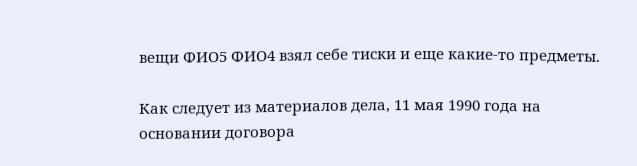вещи ФИО5 ФИО4 взял себе тиски и еще какие-то предметы.

Как следует из материалов дела, 11 мая 1990 года на основании договора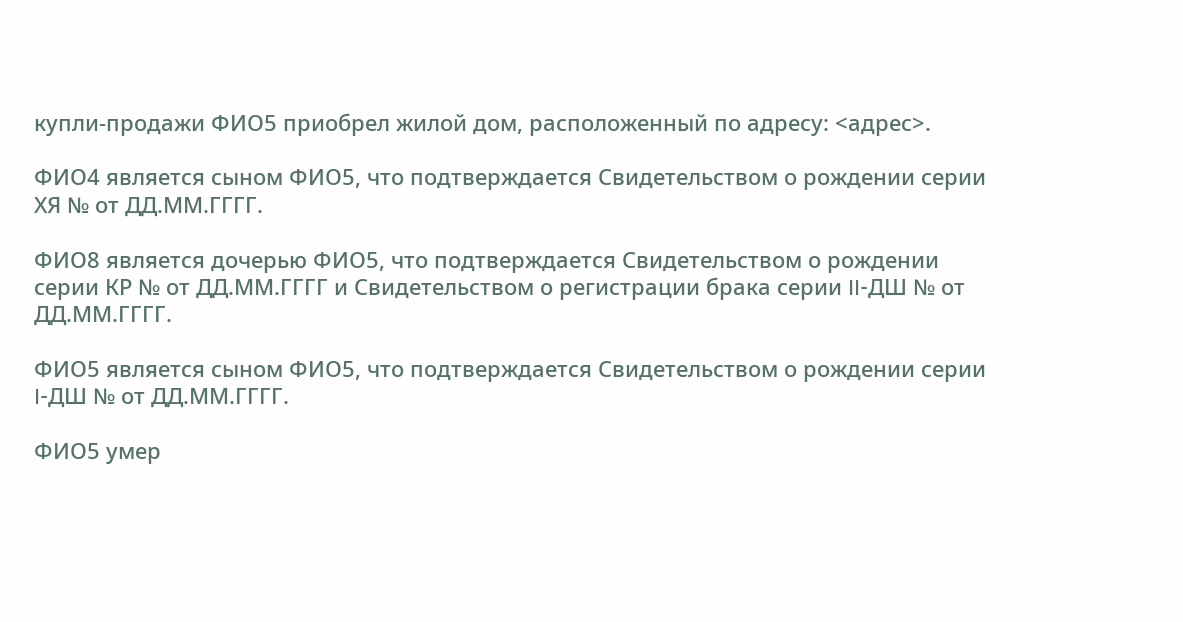купли-продажи ФИО5 приобрел жилой дом, расположенный по адресу: <адрес>.

ФИО4 является сыном ФИО5, что подтверждается Свидетельством о рождении серии ХЯ № от ДД.ММ.ГГГГ.

ФИО8 является дочерью ФИО5, что подтверждается Свидетельством о рождении серии КР № от ДД.ММ.ГГГГ и Свидетельством о регистрации брака серии II-ДШ № от ДД.ММ.ГГГГ.

ФИО5 является сыном ФИО5, что подтверждается Свидетельством о рождении серии I-ДШ № от ДД.ММ.ГГГГ.

ФИО5 умер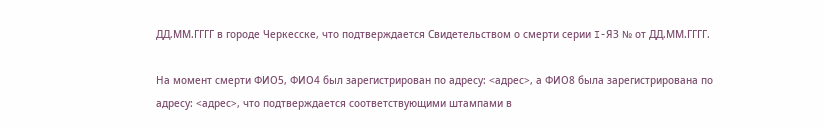ДД.ММ.ГГГГ в городе Черкесске, что подтверждается Свидетельством о смерти серии I-ЯЗ № от ДД.ММ.ГГГГ.

На момент смерти ФИО5, ФИО4 был зарегистрирован по адресу: <адрес>, а ФИО8 была зарегистрирована по адресу: <адрес>, что подтверждается соответствующими штампами в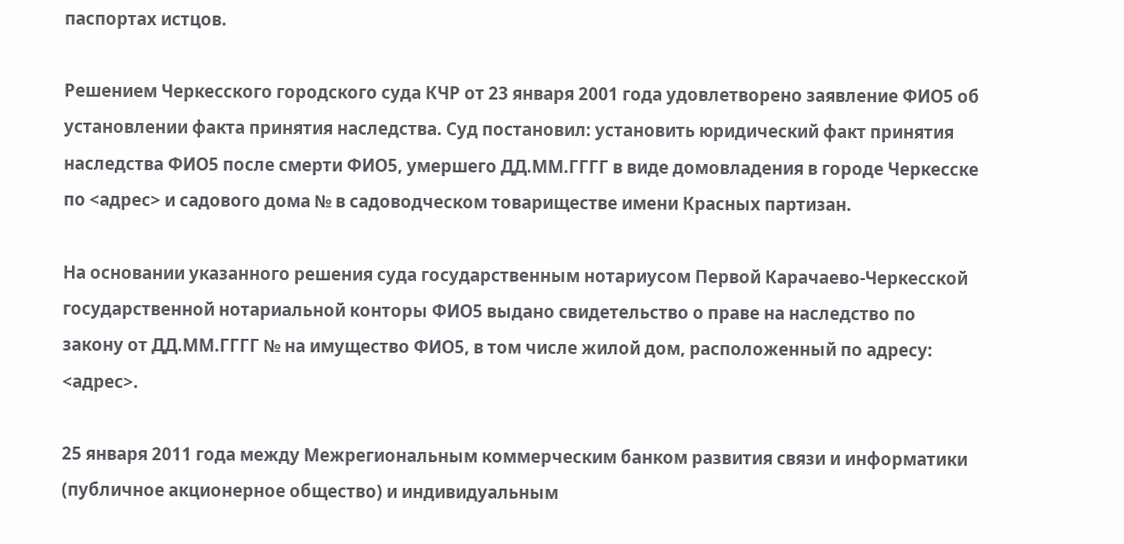паспортах истцов.

Решением Черкесского городского суда КЧР от 23 января 2001 года удовлетворено заявление ФИО5 об установлении факта принятия наследства. Суд постановил: установить юридический факт принятия наследства ФИО5 после смерти ФИО5, умершего ДД.ММ.ГГГГ в виде домовладения в городе Черкесске по <адрес> и садового дома № в садоводческом товариществе имени Красных партизан.

На основании указанного решения суда государственным нотариусом Первой Карачаево-Черкесской государственной нотариальной конторы ФИО5 выдано свидетельство о праве на наследство по закону от ДД.ММ.ГГГГ № на имущество ФИО5, в том числе жилой дом, расположенный по адресу: <адрес>.

25 января 2011 года между Межрегиональным коммерческим банком развития связи и информатики (публичное акционерное общество) и индивидуальным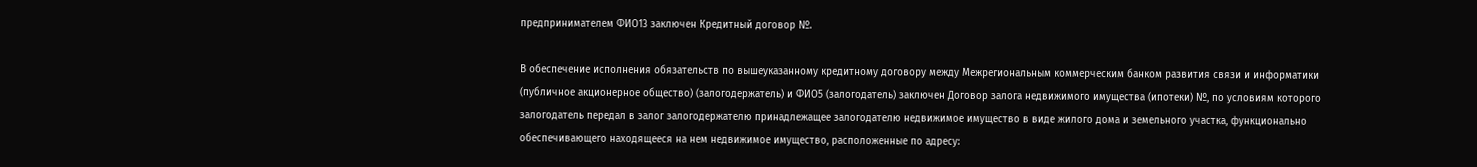предпринимателем ФИО13 заключен Кредитный договор №.

В обеспечение исполнения обязательств по вышеуказанному кредитному договору между Межрегиональным коммерческим банком развития связи и информатики (публичное акционерное общество) (залогодержатель) и ФИО5 (залогодатель) заключен Договор залога недвижимого имущества (ипотеки) №, по условиям которого залогодатель передал в залог залогодержателю принадлежащее залогодателю недвижимое имущество в виде жилого дома и земельного участка, функционально обеспечивающего находящееся на нем недвижимое имущество, расположенные по адресу: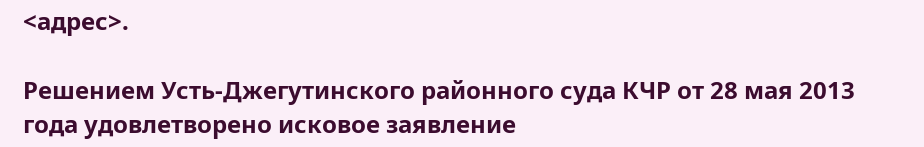<адрес>.

Решением Усть-Джегутинского районного суда КЧР от 28 мая 2013 года удовлетворено исковое заявление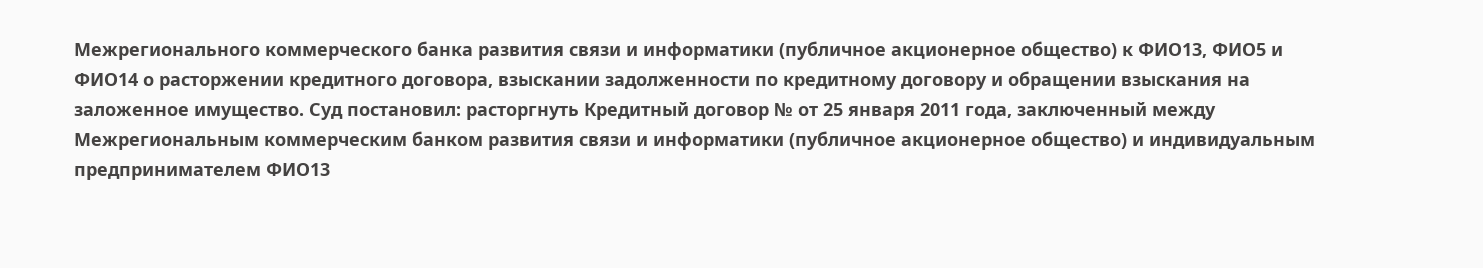Межрегионального коммерческого банка развития связи и информатики (публичное акционерное общество) к ФИО13, ФИО5 и ФИО14 о расторжении кредитного договора, взыскании задолженности по кредитному договору и обращении взыскания на заложенное имущество. Суд постановил: расторгнуть Кредитный договор № от 25 января 2011 года, заключенный между Межрегиональным коммерческим банком развития связи и информатики (публичное акционерное общество) и индивидуальным предпринимателем ФИО13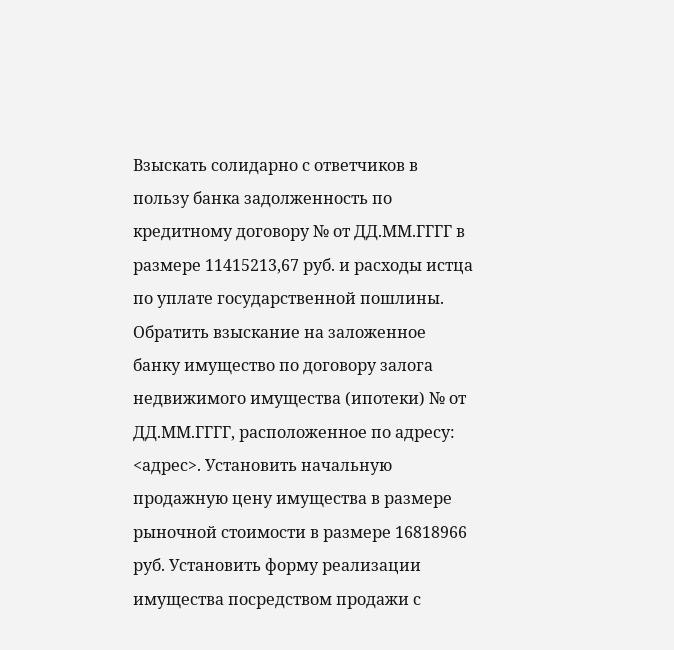Взыскать солидарно с ответчиков в пользу банка задолженность по кредитному договору № от ДД.ММ.ГГГГ в размере 11415213,67 руб. и расходы истца по уплате государственной пошлины. Обратить взыскание на заложенное банку имущество по договору залога недвижимого имущества (ипотеки) № от ДД.ММ.ГГГГ, расположенное по адресу: <адрес>. Установить начальную продажную цену имущества в размере рыночной стоимости в размере 16818966 руб. Установить форму реализации имущества посредством продажи с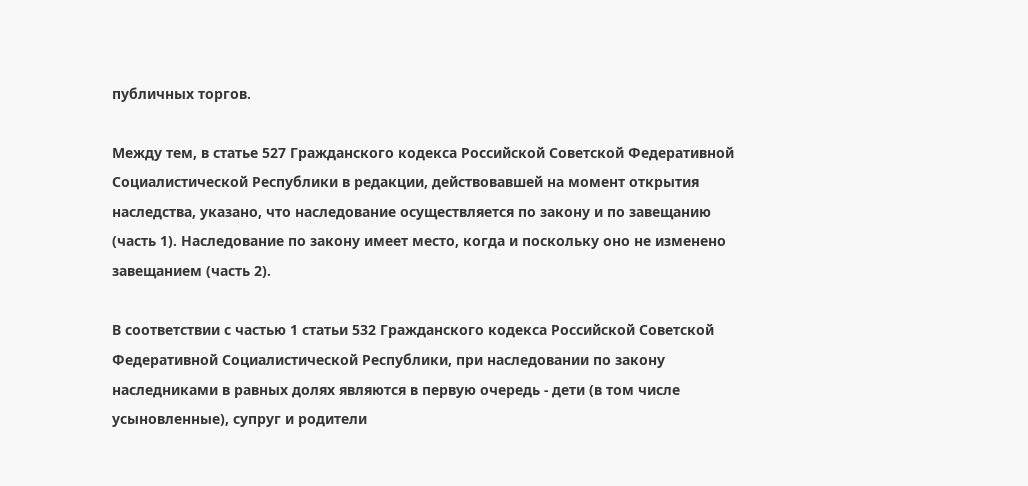публичных торгов.

Между тем, в статье 527 Гражданского кодекса Российской Советской Федеративной Социалистической Республики в редакции, действовавшей на момент открытия наследства, указано, что наследование осуществляется по закону и по завещанию (часть 1). Наследование по закону имеет место, когда и поскольку оно не изменено завещанием (часть 2).

В соответствии с частью 1 статьи 532 Гражданского кодекса Российской Советской Федеративной Социалистической Республики, при наследовании по закону наследниками в равных долях являются в первую очередь - дети (в том числе усыновленные), супруг и родители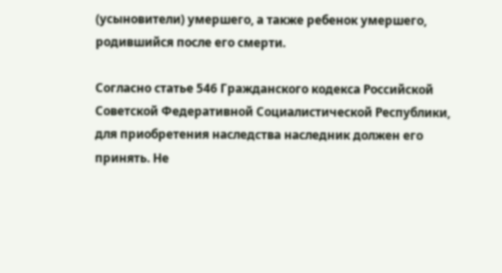(усыновители) умершего, а также ребенок умершего, родившийся после его смерти.

Согласно статье 546 Гражданского кодекса Российской Советской Федеративной Социалистической Республики, для приобретения наследства наследник должен его принять. Не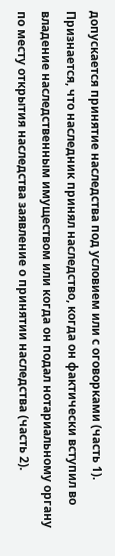допускается принятие наследства под условием или с оговорками (часть 1). Признается, что наследник принял наследство, когда он фактически вступил во владение наследственным имуществом или когда он подал нотариальному органу по месту открытия наследства заявление о принятии наследства (часть 2).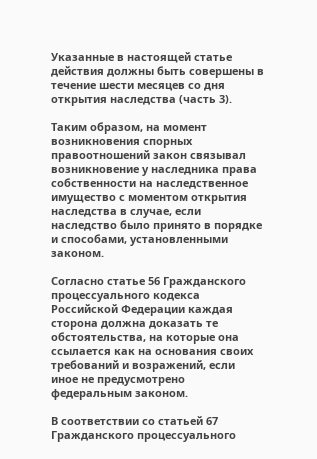Указанные в настоящей статье действия должны быть совершены в течение шести месяцев со дня открытия наследства (часть 3).

Таким образом, на момент возникновения спорных правоотношений закон связывал возникновение у наследника права собственности на наследственное имущество с моментом открытия наследства в случае, если наследство было принято в порядке и способами, установленными законом.

Согласно статье 56 Гражданского процессуального кодекса Российской Федерации каждая сторона должна доказать те обстоятельства, на которые она ссылается как на основания своих требований и возражений, если иное не предусмотрено федеральным законом.

В соответствии со статьей 67 Гражданского процессуального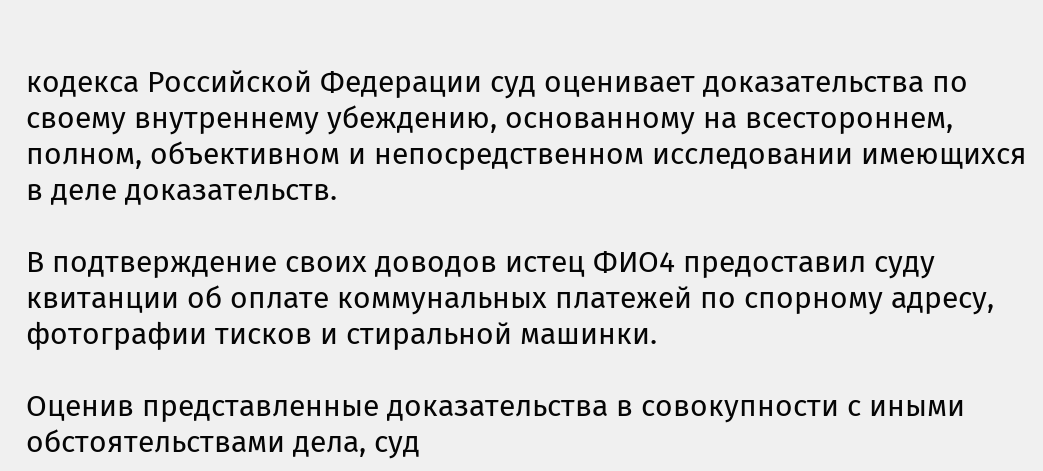кодекса Российской Федерации суд оценивает доказательства по своему внутреннему убеждению, основанному на всестороннем, полном, объективном и непосредственном исследовании имеющихся в деле доказательств.

В подтверждение своих доводов истец ФИО4 предоставил суду квитанции об оплате коммунальных платежей по спорному адресу, фотографии тисков и стиральной машинки.

Оценив представленные доказательства в совокупности с иными обстоятельствами дела, суд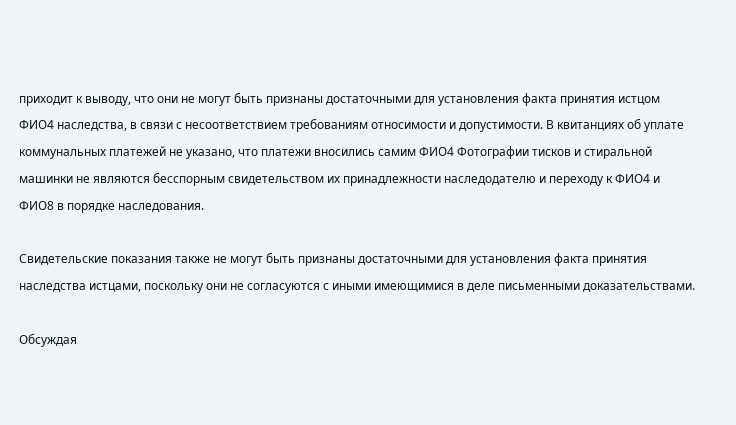приходит к выводу, что они не могут быть признаны достаточными для установления факта принятия истцом ФИО4 наследства, в связи с несоответствием требованиям относимости и допустимости. В квитанциях об уплате коммунальных платежей не указано, что платежи вносились самим ФИО4 Фотографии тисков и стиральной машинки не являются бесспорным свидетельством их принадлежности наследодателю и переходу к ФИО4 и ФИО8 в порядке наследования.

Свидетельские показания также не могут быть признаны достаточными для установления факта принятия наследства истцами, поскольку они не согласуются с иными имеющимися в деле письменными доказательствами.

Обсуждая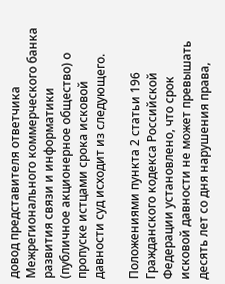довод представителя ответчика Межрегионального коммерческого банка развития связи и информатики (публичное акционерное общество) о пропуске истцами срока исковой давности суд исходит из следующего.

Положениями пункта 2 статьи 196 Гражданского кодекса Российской Федерации установлено, что срок исковой давности не может превышать десять лет со дня нарушения права,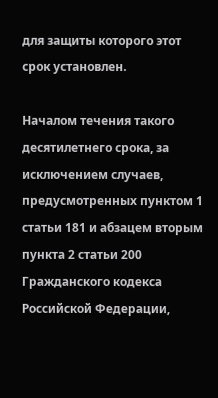для защиты которого этот срок установлен.

Началом течения такого десятилетнего срока, за исключением случаев, предусмотренных пунктом 1 статьи 181 и абзацем вторым пункта 2 статьи 200 Гражданского кодекса Российской Федерации,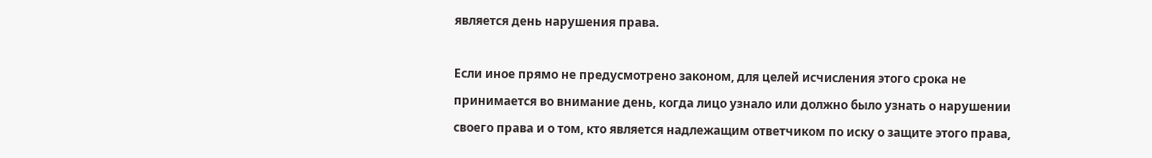является день нарушения права.

Если иное прямо не предусмотрено законом, для целей исчисления этого срока не принимается во внимание день, когда лицо узнало или должно было узнать о нарушении своего права и о том, кто является надлежащим ответчиком по иску о защите этого права,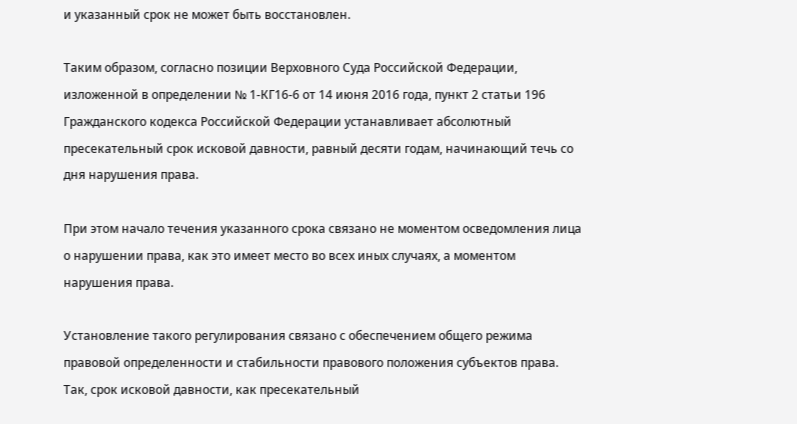и указанный срок не может быть восстановлен.

Таким образом, согласно позиции Верховного Суда Российской Федерации, изложенной в определении № 1-КГ16-6 от 14 июня 2016 года, пункт 2 статьи 196 Гражданского кодекса Российской Федерации устанавливает абсолютный пресекательный срок исковой давности, равный десяти годам, начинающий течь со дня нарушения права.

При этом начало течения указанного срока связано не моментом осведомления лица о нарушении права, как это имеет место во всех иных случаях, а моментом нарушения права.

Установление такого регулирования связано с обеспечением общего режима правовой определенности и стабильности правового положения субъектов права. Так, срок исковой давности, как пресекательный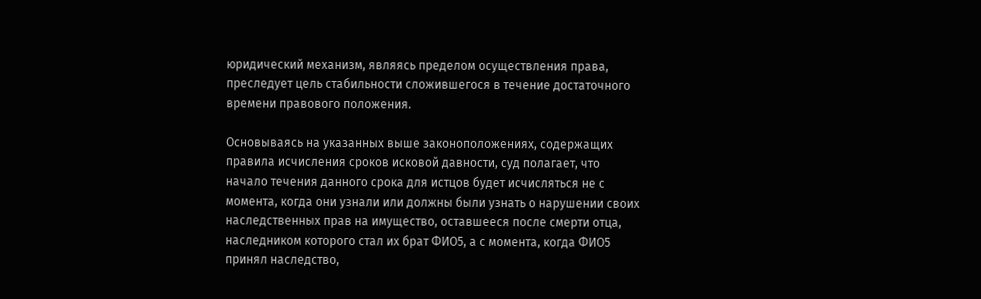юридический механизм, являясь пределом осуществления права, преследует цель стабильности сложившегося в течение достаточного времени правового положения.

Основываясь на указанных выше законоположениях, содержащих правила исчисления сроков исковой давности, суд полагает, что начало течения данного срока для истцов будет исчисляться не с момента, когда они узнали или должны были узнать о нарушении своих наследственных прав на имущество, оставшееся после смерти отца, наследником которого стал их брат ФИО5, а с момента, когда ФИО5 принял наследство,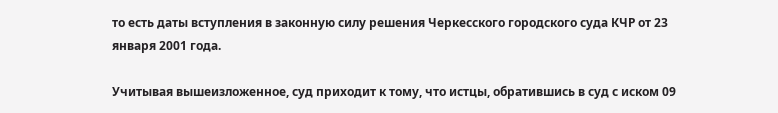то есть даты вступления в законную силу решения Черкесского городского суда КЧР от 23 января 2001 года.

Учитывая вышеизложенное, суд приходит к тому, что истцы, обратившись в суд с иском 09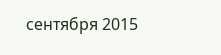сентября 2015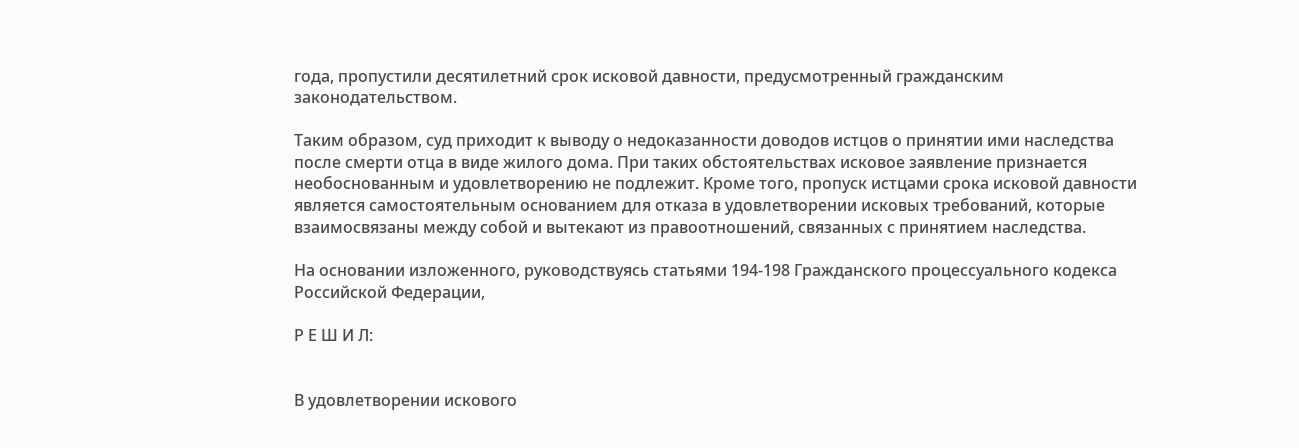года, пропустили десятилетний срок исковой давности, предусмотренный гражданским законодательством.

Таким образом, суд приходит к выводу о недоказанности доводов истцов о принятии ими наследства после смерти отца в виде жилого дома. При таких обстоятельствах исковое заявление признается необоснованным и удовлетворению не подлежит. Кроме того, пропуск истцами срока исковой давности является самостоятельным основанием для отказа в удовлетворении исковых требований, которые взаимосвязаны между собой и вытекают из правоотношений, связанных с принятием наследства.

На основании изложенного, руководствуясь статьями 194-198 Гражданского процессуального кодекса Российской Федерации,

Р Е Ш И Л:


В удовлетворении искового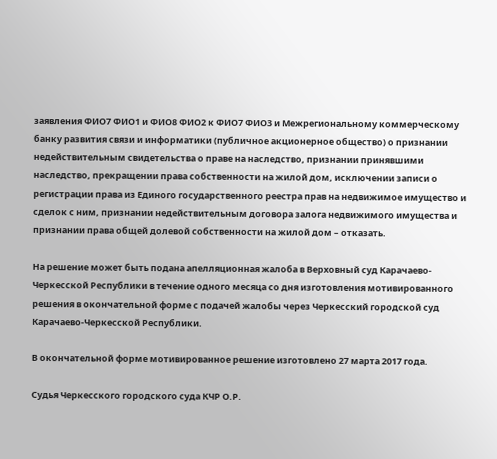заявления ФИО7 ФИО1 и ФИО8 ФИО2 к ФИО7 ФИО3 и Межрегиональному коммерческому банку развития связи и информатики (публичное акционерное общество) о признании недействительным свидетельства о праве на наследство, признании принявшими наследство, прекращении права собственности на жилой дом, исключении записи о регистрации права из Единого государственного реестра прав на недвижимое имущество и сделок с ним, признании недействительным договора залога недвижимого имущества и признании права общей долевой собственности на жилой дом – отказать.

На решение может быть подана апелляционная жалоба в Верховный суд Карачаево-Черкесской Республики в течение одного месяца со дня изготовления мотивированного решения в окончательной форме с подачей жалобы через Черкесский городской суд Карачаево-Черкесской Республики.

В окончательной форме мотивированное решение изготовлено 27 марта 2017 года.

Судья Черкесского городского суда КЧР О.Р.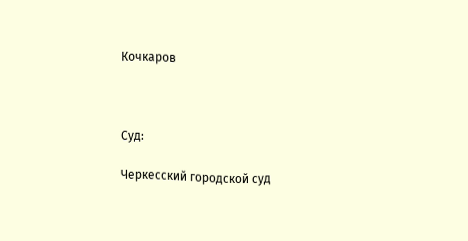Кочкаров



Суд:

Черкесский городской суд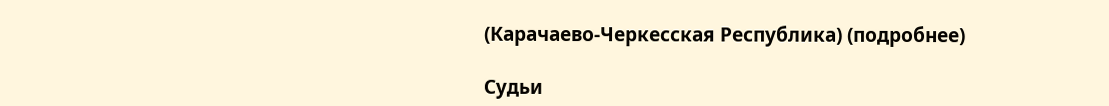(Карачаево-Черкесская Республика) (подробнее)

Судьи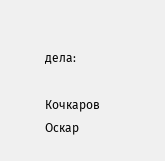дела:

Кочкаров Оскар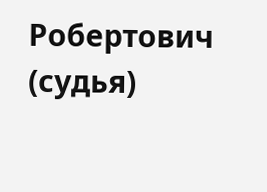Робертович (судья)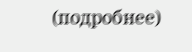(подробнее)